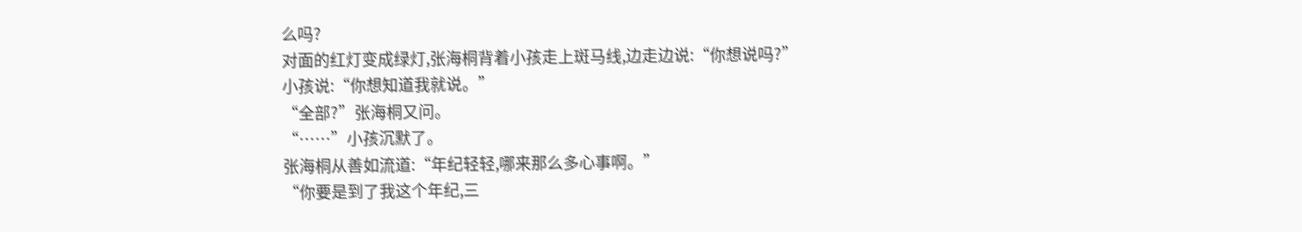么吗?
对面的红灯变成绿灯,张海桐背着小孩走上斑马线,边走边说:“你想说吗?”
小孩说:“你想知道我就说。”
“全部?”张海桐又问。
“……”小孩沉默了。
张海桐从善如流道:“年纪轻轻,哪来那么多心事啊。”
“你要是到了我这个年纪,三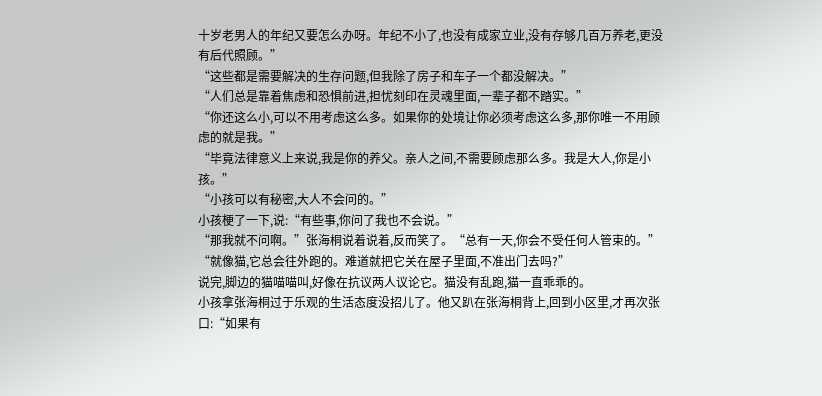十岁老男人的年纪又要怎么办呀。年纪不小了,也没有成家立业,没有存够几百万养老,更没有后代照顾。”
“这些都是需要解决的生存问题,但我除了房子和车子一个都没解决。”
“人们总是靠着焦虑和恐惧前进,担忧刻印在灵魂里面,一辈子都不踏实。”
“你还这么小,可以不用考虑这么多。如果你的处境让你必须考虑这么多,那你唯一不用顾虑的就是我。”
“毕竟法律意义上来说,我是你的养父。亲人之间,不需要顾虑那么多。我是大人,你是小孩。”
“小孩可以有秘密,大人不会问的。”
小孩梗了一下,说:“有些事,你问了我也不会说。”
“那我就不问啊。”张海桐说着说着,反而笑了。“总有一天,你会不受任何人管束的。”
“就像猫,它总会往外跑的。难道就把它关在屋子里面,不准出门去吗?”
说完,脚边的猫喵喵叫,好像在抗议两人议论它。猫没有乱跑,猫一直乖乖的。
小孩拿张海桐过于乐观的生活态度没招儿了。他又趴在张海桐背上,回到小区里,才再次张口:“如果有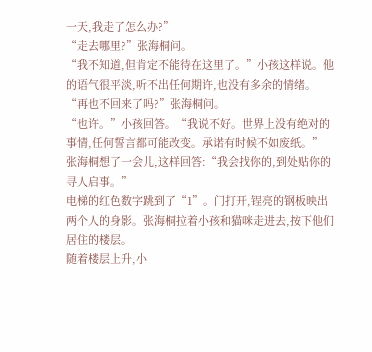一天,我走了怎么办?”
“走去哪里?”张海桐问。
“我不知道,但肯定不能待在这里了。”小孩这样说。他的语气很平淡,听不出任何期许,也没有多余的情绪。
“再也不回来了吗?”张海桐问。
“也许。”小孩回答。“我说不好。世界上没有绝对的事情,任何誓言都可能改变。承诺有时候不如废纸。”
张海桐想了一会儿,这样回答:“我会找你的,到处贴你的寻人启事。”
电梯的红色数字跳到了“1”。门打开,锃亮的钢板映出两个人的身影。张海桐拉着小孩和猫咪走进去,按下他们居住的楼层。
随着楼层上升,小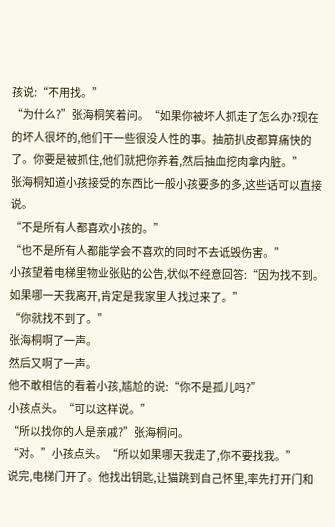孩说:“不用找。”
“为什么?”张海桐笑着问。“如果你被坏人抓走了怎么办?现在的坏人很坏的,他们干一些很没人性的事。抽筋扒皮都算痛快的了。你要是被抓住,他们就把你养着,然后抽血挖肉拿内脏。”
张海桐知道小孩接受的东西比一般小孩要多的多,这些话可以直接说。
“不是所有人都喜欢小孩的。”
“也不是所有人都能学会不喜欢的同时不去诋毁伤害。”
小孩望着电梯里物业张贴的公告,状似不经意回答:“因为找不到。如果哪一天我离开,肯定是我家里人找过来了。”
“你就找不到了。”
张海桐啊了一声。
然后又啊了一声。
他不敢相信的看着小孩,尴尬的说:“你不是孤儿吗?”
小孩点头。“可以这样说。”
“所以找你的人是亲戚?”张海桐问。
“对。”小孩点头。“所以如果哪天我走了,你不要找我。”
说完,电梯门开了。他找出钥匙,让猫跳到自己怀里,率先打开门和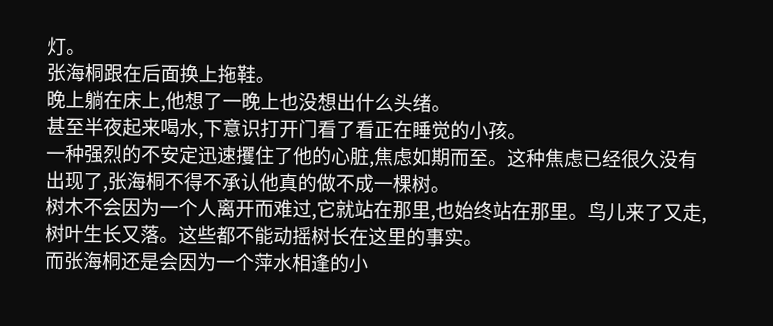灯。
张海桐跟在后面换上拖鞋。
晚上躺在床上,他想了一晚上也没想出什么头绪。
甚至半夜起来喝水,下意识打开门看了看正在睡觉的小孩。
一种强烈的不安定迅速攫住了他的心脏,焦虑如期而至。这种焦虑已经很久没有出现了,张海桐不得不承认他真的做不成一棵树。
树木不会因为一个人离开而难过,它就站在那里,也始终站在那里。鸟儿来了又走,树叶生长又落。这些都不能动摇树长在这里的事实。
而张海桐还是会因为一个萍水相逢的小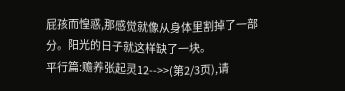屁孩而惶惑,那感觉就像从身体里割掉了一部分。阳光的日子就这样缺了一块。
平行篇:赡养张起灵12-->>(第2/3页),请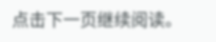点击下一页继续阅读。